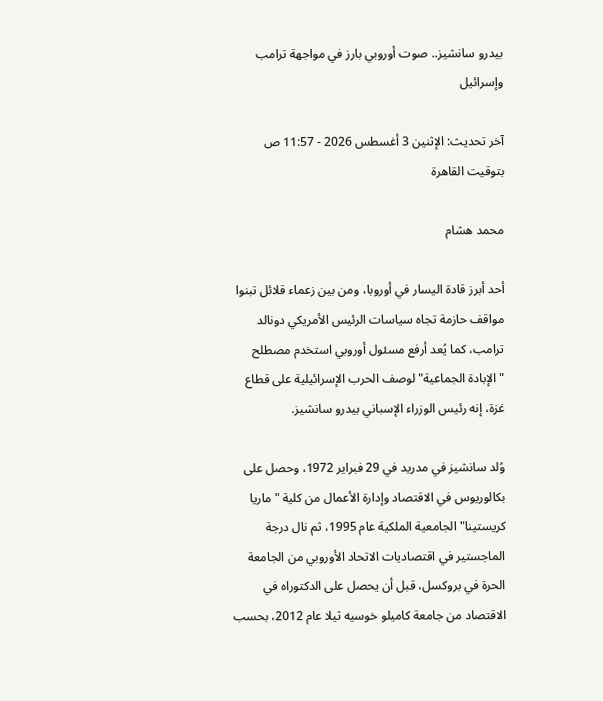بيدرو سانشيز.. صوت أوروبي بارز في مواجهة ترامب وإسرائيل

آخر تحديث: الإثنين 3 أغسطس 2026 - 11:57 ص بتوقيت القاهرة

محمد هشام

أحد أبرز قادة اليسار في أوروبا، ومن بين زعماء قلائل تبنوا مواقف حازمة تجاه سياسات الرئيس الأمريكي دونالد ترامب، كما يُعد أرفع مسئول أوروبي استخدم مصطلح "الإبادة الجماعية" لوصف الحرب الإسرائيلية على قطاع غزة، إنه رئيس الوزراء الإسباني بيدرو سانشيز.

وُلد سانشيز في مدريد في 29 فبراير 1972، وحصل على بكالوريوس في الاقتصاد وإدارة الأعمال من كلية "ماريا كريستينا" الجامعية الملكية عام 1995، ثم نال درجة الماجستير في اقتصاديات الاتحاد الأوروبي من الجامعة الحرة في بروكسل، قبل أن يحصل على الدكتوراه في الاقتصاد من جامعة كاميلو خوسيه ثيلا عام 2012، بحسب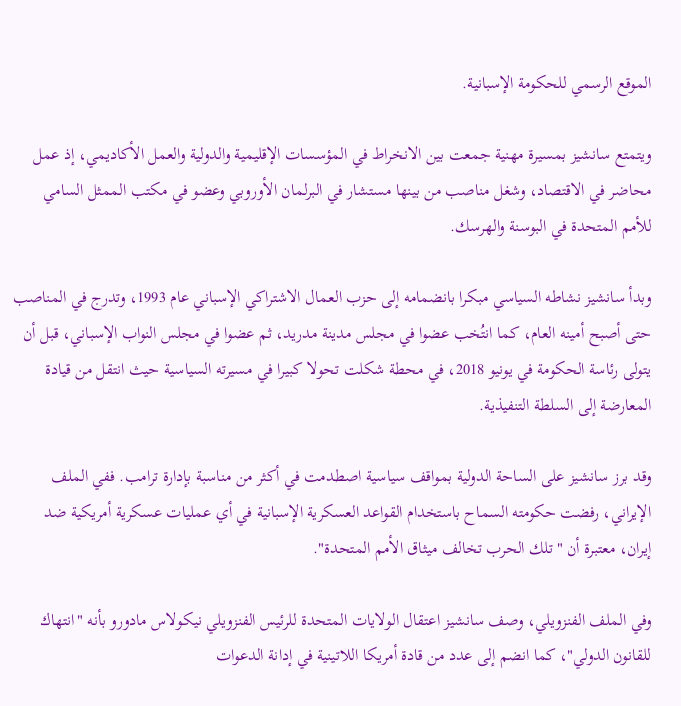الموقع الرسمي للحكومة الإسبانية.

ويتمتع سانشيز بمسيرة مهنية جمعت بين الانخراط في المؤسسات الإقليمية والدولية والعمل الأكاديمي، إذ عمل محاضر في الاقتصاد، وشغل مناصب من بينها مستشار في البرلمان الأوروبي وعضو في مكتب الممثل السامي للأمم المتحدة في البوسنة والهرسك.

وبدأ سانشيز نشاطه السياسي مبكرا بانضمامه إلى حزب العمال الاشتراكي الإسباني عام 1993، وتدرج في المناصب حتى أصبح أمينه العام، كما انتُخب عضوا في مجلس مدينة مدريد، ثم عضوا في مجلس النواب الإسباني، قبل أن يتولى رئاسة الحكومة في يونيو 2018، في محطة شكلت تحولا كبيرا في مسيرته السياسية حيث انتقل من قيادة المعارضة إلى السلطة التنفيذية.

وقد برز سانشيز على الساحة الدولية بمواقف سياسية اصطدمت في أكثر من مناسبة بإدارة ترامب. ففي الملف الإيراني، رفضت حكومته السماح باستخدام القواعد العسكرية الإسبانية في أي عمليات عسكرية أمريكية ضد إيران، معتبرة أن "تلك الحرب تخالف ميثاق الأمم المتحدة".

وفي الملف الفنزويلي، وصف سانشيز اعتقال الولايات المتحدة للرئيس الفنزويلي نيكولاس مادورو بأنه "انتهاك للقانون الدولي"، كما انضم إلى عدد من قادة أمريكا اللاتينية في إدانة الدعوات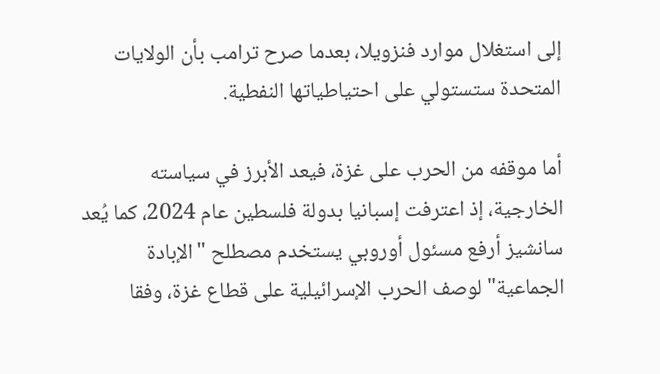إلى استغلال موارد فنزويلا، بعدما صرح ترامب بأن الولايات المتحدة ستستولي على احتياطياتها النفطية.

أما موقفه من الحرب على غزة، فيعد الأبرز في سياسته الخارجية، إذ اعترفت إسبانيا بدولة فلسطين عام 2024، كما يُعد سانشيز أرفع مسئول أوروبي يستخدم مصطلح "الإبادة الجماعية" لوصف الحرب الإسرائيلية على قطاع غزة، وفقا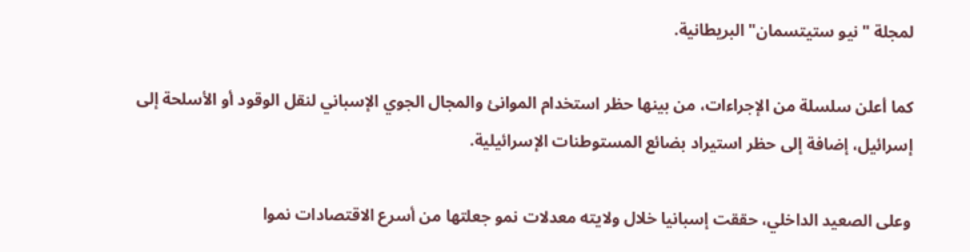لمجلة "نيو ستيتسمان" البريطانية.

كما أعلن سلسلة من الإجراءات، من بينها حظر استخدام الموانئ والمجال الجوي الإسباني لنقل الوقود أو الأسلحة إلى إسرائيل، إضافة إلى حظر استيراد بضائع المستوطنات الإسرائيلية.

وعلى الصعيد الداخلي، حققت إسبانيا خلال ولايته معدلات نمو جعلتها من أسرع الاقتصادات نموا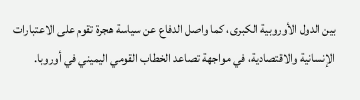بين الدول الأوروبية الكبرى، كما واصل الدفاع عن سياسة هجرة تقوم على الاعتبارات الإنسانية والاقتصادية، في مواجهة تصاعد الخطاب القومي اليميني في أوروبا.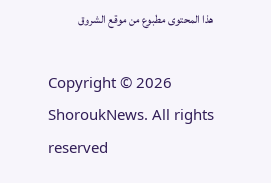هذا المحتوى مطبوع من موقع الشروق

Copyright © 2026 ShoroukNews. All rights reserved